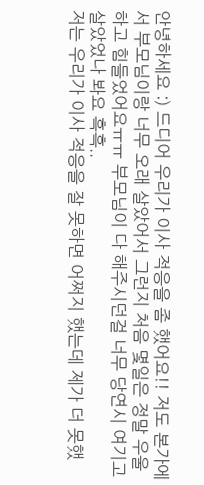안녕하세요 :) 드디어 우리가 이사 적응을 좀 했어요!! 저도 본가에서 부모님이랑 너무 오래 살았어서 그런지 처음 몇일은 정말 우울하고 힘들었어요ㅠㅠ 부모님이 다 해주시던걸 너무 당연시 여기고 살았었나 봐요 흑흑..
저는 우리가 이사 적응을 잘 못하면 어쩌지 했는데 제가 더 못했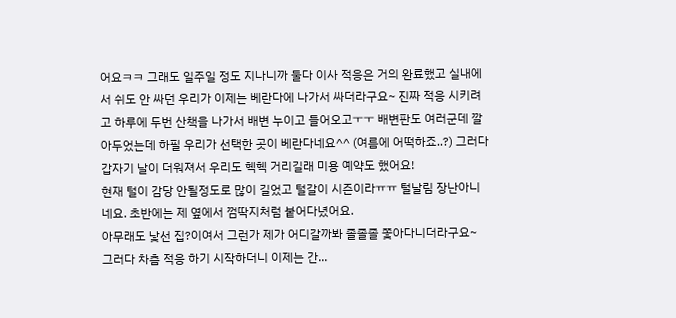어요ㅋㅋ 그래도 일주일 정도 지나니까 둘다 이사 적응은 거의 완료했고 실내에서 쉬도 안 싸던 우리가 이제는 베란다에 나가서 싸더라구요~ 진짜 적응 시키려고 하루에 두번 산책을 나가서 배변 누이고 들어오고ㅜㅜ 배변판도 여러군데 깔아두었는데 하필 우리가 선택한 곳이 베란다네요^^ (여름에 어떡하죠..?) 그러다 갑자기 날이 더워져서 우리도 헥헥 거리길래 미용 예약도 했어요!
현재 털이 감당 안될정도로 많이 길었고 털갈이 시즌이라ㅠㅠ 털날림 장난아니네요. 초반에는 제 옆에서 껌딱지처럼 붙어다녔어요.
아무래도 낯선 집?이여서 그런가 제가 어디갈까봐 졸졸졸 쫓아다니더라구요~ 그러다 차츰 적응 하기 시작하더니 이제는 간...